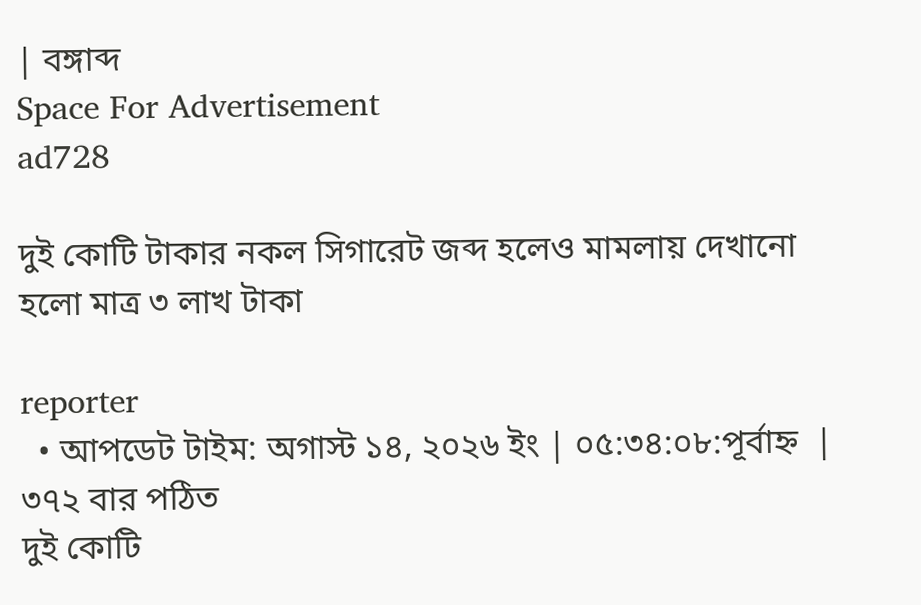| বঙ্গাব্দ
Space For Advertisement
ad728

দুই কোটি টাকার নকল সিগারেট জব্দ হলেও মামলায় দেখানো হলো মাত্র ৩ লাখ টাকা

reporter
  • আপডেট টাইম: অগাস্ট ১৪, ২০২৬ ইং | ০৫:৩৪:০৮:পূর্বাহ্ন  |  ৩৭২ বার পঠিত
দুই কোটি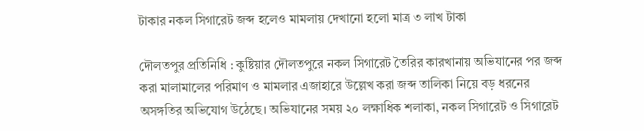টাকার নকল সিগারেট জব্দ হলেও মামলায় দেখানো হলো মাত্র ৩ লাখ টাকা

দৌলতপুর প্রতিনিধি : কুষ্টিয়ার দৌলতপুরে নকল সিগারেট তৈরির কারখানায় অভিযানের পর জব্দ করা মালামালের পরিমাণ ও মামলার এজাহারে উল্লেখ করা জব্দ তালিকা নিয়ে বড় ধরনের অসঙ্গতির অভিযোগ উঠেছে। অভিযানের সময় ২০ লক্ষাধিক শলাকা, নকল সিগারেট ও সিগারেট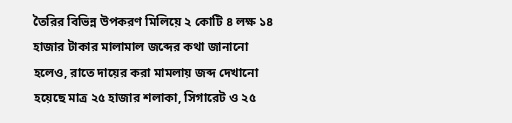তৈরির বিভিন্ন উপকরণ মিলিয়ে ২ কোটি ৪ লক্ষ ১৪ হাজার টাকার মালামাল জব্দের কথা জানানো হলেও, রাতে দায়ের করা মামলায় জব্দ দেখানো হয়েছে মাত্র ২৫ হাজার শলাকা, সিগারেট ও ২৫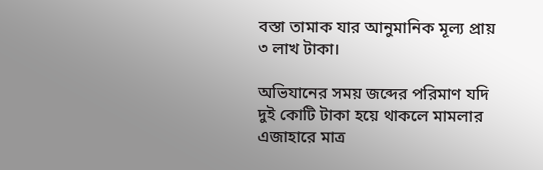বস্তা তামাক যার আনুমানিক মূল্য প্রায় ৩ লাখ টাকা।

অভিযানের সময় জব্দের পরিমাণ যদি দুই কোটি টাকা হয়ে থাকলে মামলার এজাহারে মাত্র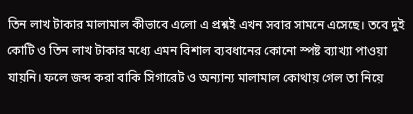তিন লাখ টাকার মালামাল কীভাবে এলো এ প্রশ্নই এখন সবার সামনে এসেছে। তবে দুই কোটি ও তিন লাখ টাকার মধ্যে এমন বিশাল ব্যবধানের কোনো স্পষ্ট ব্যাখ্যা পাওয়া যায়নি। ফলে জব্দ করা বাকি সিগারেট ও অন্যান্য মালামাল কোথায় গেল তা নিয়ে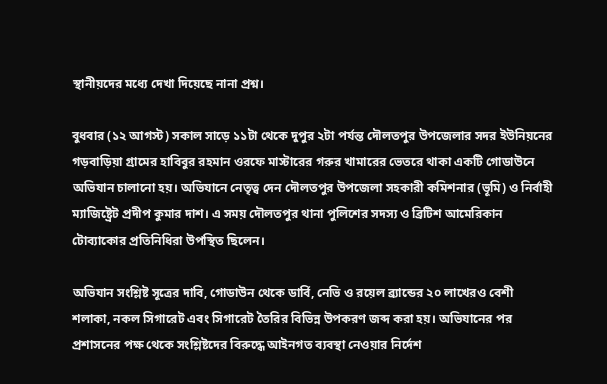স্থানীয়দের মধ্যে দেখা দিয়েছে নানা প্রশ্ন।

বুধবার (১২ আগস্ট) সকাল সাড়ে ১১টা থেকে দুপুর ২টা পর্যন্ত দৌলতপুর উপজেলার সদর ইউনিয়নের গড়বাড়িয়া গ্রামের হাবিবুর রহমান ওরফে মাস্টারের গরুর খামারের ভেতরে থাকা একটি গোডাউনে অভিযান চালানো হয়। অভিযানে নেতৃত্ব দেন দৌলতপুর উপজেলা সহকারী কমিশনার (ভূমি) ও নির্বাহী ম্যাজিষ্ট্রেট প্রদীপ কুমার দাশ। এ সময় দৌলতপুর থানা পুলিশের সদস্য ও ব্রিটিশ আমেরিকান টোব্যাকোর প্রতিনিধিরা উপস্থিত ছিলেন।

অভিযান সংশ্লিষ্ট সূত্রের দাবি, গোডাউন থেকে ডার্বি, নেভি ও রয়েল ব্র্যান্ডের ২০ লাখেরও বেশী শলাকা, নকল সিগারেট এবং সিগারেট তৈরির বিভিন্ন উপকরণ জব্দ করা হয়। অভিযানের পর প্রশাসনের পক্ষ থেকে সংশ্লিষ্টদের বিরুদ্ধে আইনগত ব্যবস্থা নেওয়ার নির্দেশ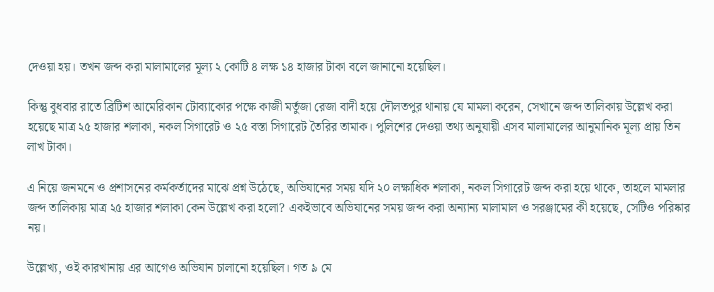দেওয়া হয়। তখন জব্দ করা মালামালের মূল্য ২ কোটি ৪ লক্ষ ১৪ হাজার টাকা বলে জানানো হয়েছিল।

কিন্তু বুধবার রাতে ব্রিটিশ আমেরিকান টোব্যাকোর পক্ষে কাজী মর্তুজা রেজা বাদী হয়ে দৌলতপুর থানায় যে মামলা করেন, সেখানে জব্দ তালিকায় উল্লেখ করা হয়েছে মাত্র ২৫ হাজার শলাকা, নকল সিগারেট ও ২৫ বস্তা সিগারেট তৈরির তামাক। পুলিশের দেওয়া তথ্য অনুযায়ী এসব মালামালের আনুমানিক মূল্য প্রায় তিন লাখ টাকা।

এ নিয়ে জনমনে ও প্রশাসনের কর্মকর্তাদের মাঝে প্রশ্ন উঠেছে, অভিযানের সময় যদি ২০ লক্ষাধিক শলাকা, নকল সিগারেট জব্দ করা হয়ে থাকে, তাহলে মামলার জব্দ তালিকায় মাত্র ২৫ হাজার শলাকা কেন উল্লেখ করা হলো? একইভাবে অভিযানের সময় জব্দ করা অন্যান্য মালামাল ও সরঞ্জামের কী হয়েছে, সেটিও পরিষ্কার নয়।

উল্লেখ্য, ওই কারখানায় এর আগেও অভিযান চালানো হয়েছিল। গত ৯ মে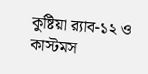কুষ্টিয়া র‌্যাব-১২ ও কাস্টমস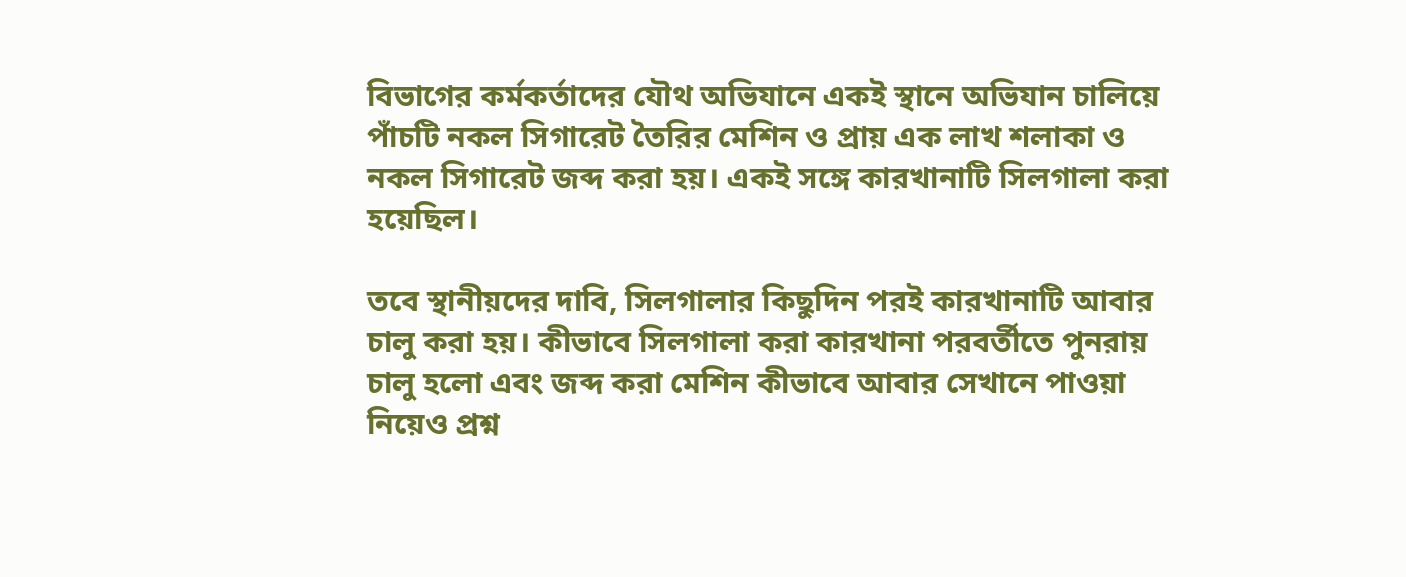বিভাগের কর্মকর্তাদের যৌথ অভিযানে একই স্থানে অভিযান চালিয়ে পাঁচটি নকল সিগারেট তৈরির মেশিন ও প্রায় এক লাখ শলাকা ও নকল সিগারেট জব্দ করা হয়। একই সঙ্গে কারখানাটি সিলগালা করা হয়েছিল।

তবে স্থানীয়দের দাবি, সিলগালার কিছুদিন পরই কারখানাটি আবার চালু করা হয়। কীভাবে সিলগালা করা কারখানা পরবর্তীতে পুনরায় চালু হলো এবং জব্দ করা মেশিন কীভাবে আবার সেখানে পাওয়া নিয়েও প্রশ্ন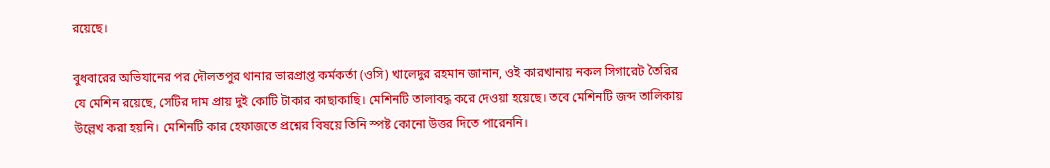রয়েছে।

বুধবারের অভিযানের পর দৌলতপুর থানার ভারপ্রাপ্ত কর্মকর্তা (ওসি) খালেদুর রহমান জানান, ওই কারখানায় নকল সিগারেট তৈরির যে মেশিন রয়েছে, সেটির দাম প্রায় দুই কোটি টাকার কাছাকাছি। মেশিনটি তালাবদ্ধ করে দেওয়া হয়েছে। তবে মেশিনটি জব্দ তালিকায় উল্লেখ করা হয়নি। মেশিনটি কার হেফাজতে প্রশ্নের বিষয়ে তিনি স্পষ্ট কোনো উত্তর দিতে পারেননি।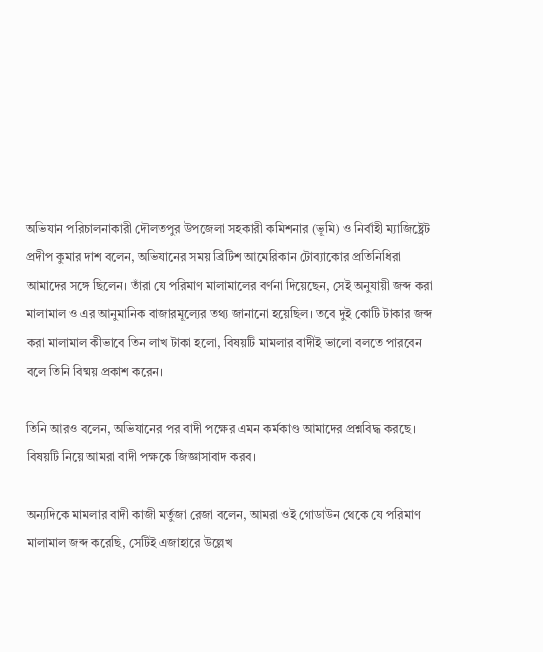অভিযান পরিচালনাকারী দৌলতপুর উপজেলা সহকারী কমিশনার (ভূমি) ও নির্বাহী ম্যাজিষ্ট্রেট প্রদীপ কুমার দাশ বলেন, অভিযানের সময় ব্রিটিশ আমেরিকান টোব্যাকোর প্রতিনিধিরা আমাদের সঙ্গে ছিলেন। তাঁরা যে পরিমাণ মালামালের বর্ণনা দিয়েছেন, সেই অনুযায়ী জব্দ করা মালামাল ও এর আনুমানিক বাজারমূল্যের তথ্য জানানো হয়েছিল। তবে দুই কোটি টাকার জব্দ করা মালামাল কীভাবে তিন লাখ টাকা হলো, বিষয়টি মামলার বাদীই ভালো বলতে পারবেন বলে তিনি বিষ্ময় প্রকাশ করেন।

তিনি আরও বলেন, অভিযানের পর বাদী পক্ষের এমন কর্মকাণ্ড আমাদের প্রশ্নবিদ্ধ করছে। বিষয়টি নিয়ে আমরা বাদী পক্ষকে জিজ্ঞাসাবাদ করব।

অন্যদিকে মামলার বাদী কাজী মর্তুজা রেজা বলেন, আমরা ওই গোডাউন থেকে যে পরিমাণ মালামাল জব্দ করেছি, সেটিই এজাহারে উল্লেখ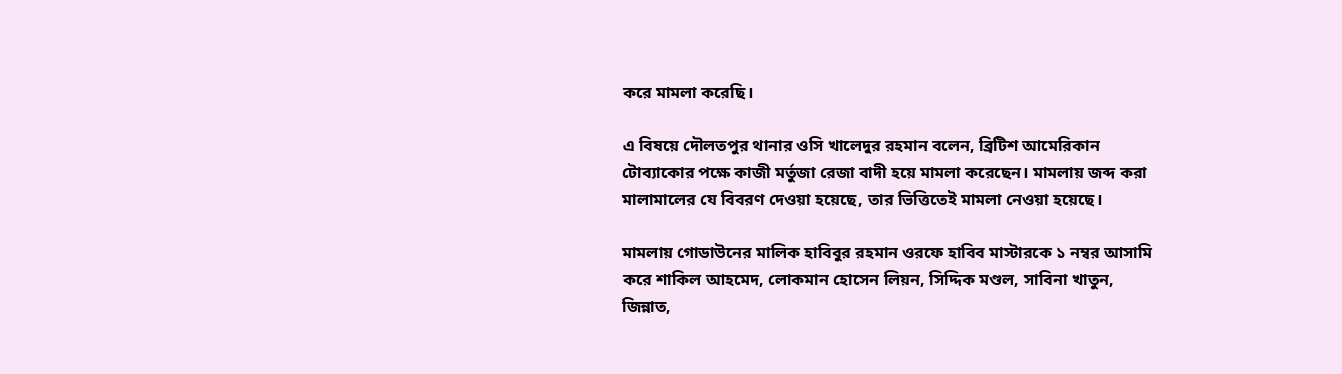করে মামলা করেছি।

এ বিষয়ে দৌলতপুর থানার ওসি খালেদুর রহমান বলেন, ব্রিটিশ আমেরিকান টোব্যাকোর পক্ষে কাজী মর্তুজা রেজা বাদী হয়ে মামলা করেছেন। মামলায় জব্দ করা মালামালের যে বিবরণ দেওয়া হয়েছে, তার ভিত্তিতেই মামলা নেওয়া হয়েছে।

মামলায় গোডাউনের মালিক হাবিবুর রহমান ওরফে হাবিব মাস্টারকে ১ নম্বর আসামি করে শাকিল আহমেদ, লোকমান হোসেন লিয়ন, সিদ্দিক মণ্ডল, সাবিনা খাতুন, জিন্নাত,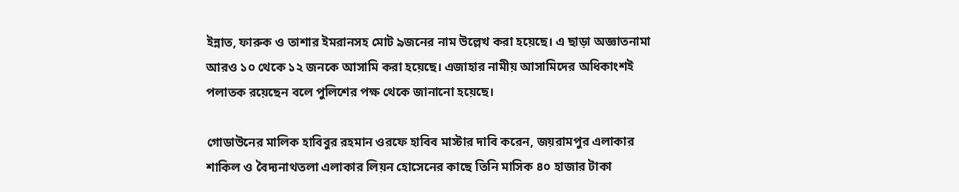ইন্নাত, ফারুক ও তাশার ইমরানসহ মোট ৯জনের নাম উল্লেখ করা হয়েছে। এ ছাড়া অজ্ঞাতনামা আরও ১০ থেকে ১২ জনকে আসামি করা হয়েছে। এজাহার নামীয় আসামিদের অধিকাংশই পলাতক রয়েছেন বলে পুলিশের পক্ষ থেকে জানানো হয়েছে।

গোডাউনের মালিক হাবিবুর রহমান ওরফে হাবিব মাস্টার দাবি করেন, জয়রামপুর এলাকার শাকিল ও বৈদ্যনাথতলা এলাকার লিয়ন হোসেনের কাছে তিনি মাসিক ৪০ হাজার টাকা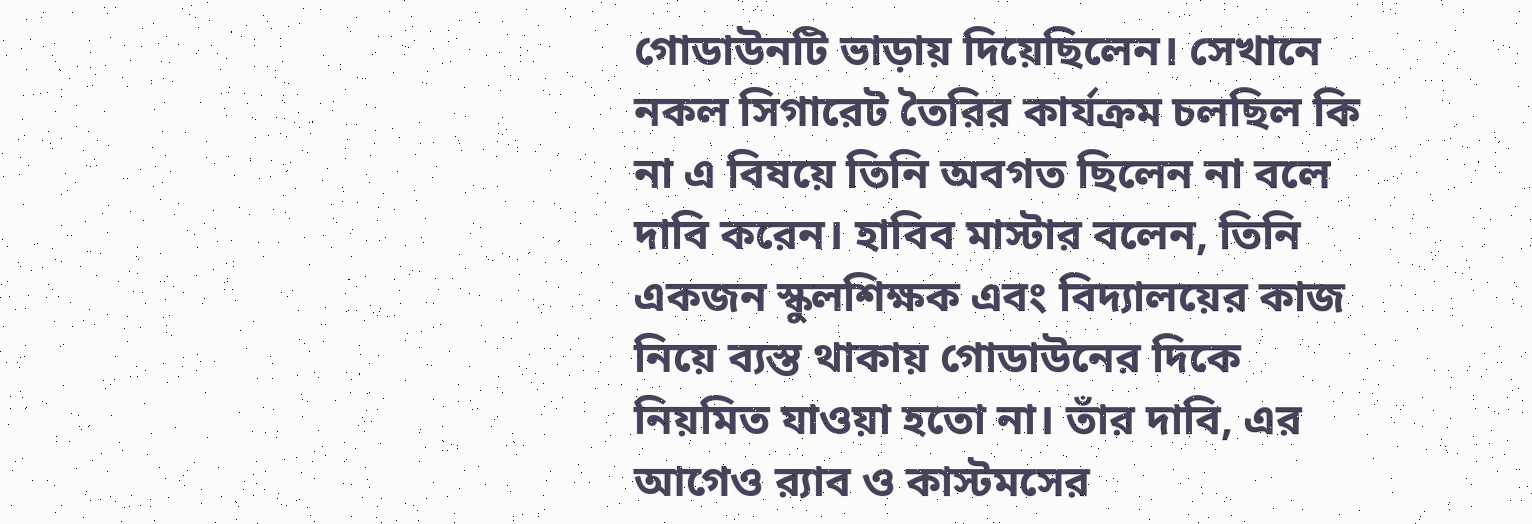গোডাউনটি ভাড়ায় দিয়েছিলেন। সেখানে নকল সিগারেট তৈরির কার্যক্রম চলছিল কি না এ বিষয়ে তিনি অবগত ছিলেন না বলে দাবি করেন। হাবিব মাস্টার বলেন, তিনি একজন স্কুলশিক্ষক এবং বিদ্যালয়ের কাজ নিয়ে ব্যস্ত থাকায় গোডাউনের দিকে নিয়মিত যাওয়া হতো না। তাঁর দাবি, এর আগেও র‌্যাব ও কাস্টমসের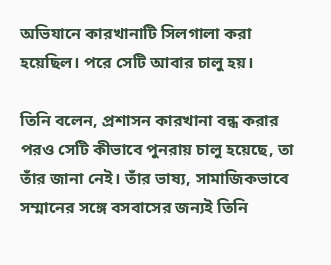অভিযানে কারখানাটি সিলগালা করা হয়েছিল। পরে সেটি আবার চালু হয়।

তিনি বলেন, প্রশাসন কারখানা বন্ধ করার পরও সেটি কীভাবে পুনরায় চালু হয়েছে, তা তাঁর জানা নেই। তাঁর ভাষ্য, সামাজিকভাবে সম্মানের সঙ্গে বসবাসের জন্যই তিনি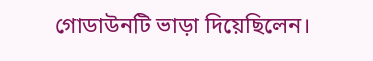গোডাউনটি ভাড়া দিয়েছিলেন।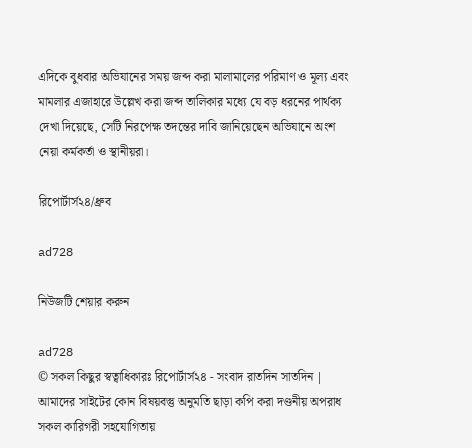এদিকে বুধবার অভিযানের সময় জব্দ করা মালামালের পরিমাণ ও মূল্য এবং মামলার এজাহারে উল্লেখ করা জব্দ তালিকার মধ্যে যে বড় ধরনের পার্থক্য দেখা দিয়েছে, সেটি নিরপেক্ষ তদন্তের দাবি জানিয়েছেন অভিযানে অংশ নেয়া কর্মকর্তা ও স্থানীয়রা।

রিপোর্টার্স২৪/ধ্রুব

ad728

নিউজটি শেয়ার করুন

ad728
© সকল কিছুর স্বত্বাধিকারঃ রিপোর্টার্স২৪ - সংবাদ রাতদিন সাতদিন | আমাদের সাইটের কোন বিষয়বস্তু অনুমতি ছাড়া কপি করা দণ্ডনীয় অপরাধ
সকল কারিগরী সহযোগিতায়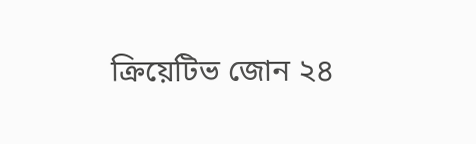ক্রিয়েটিভ জোন ২৪